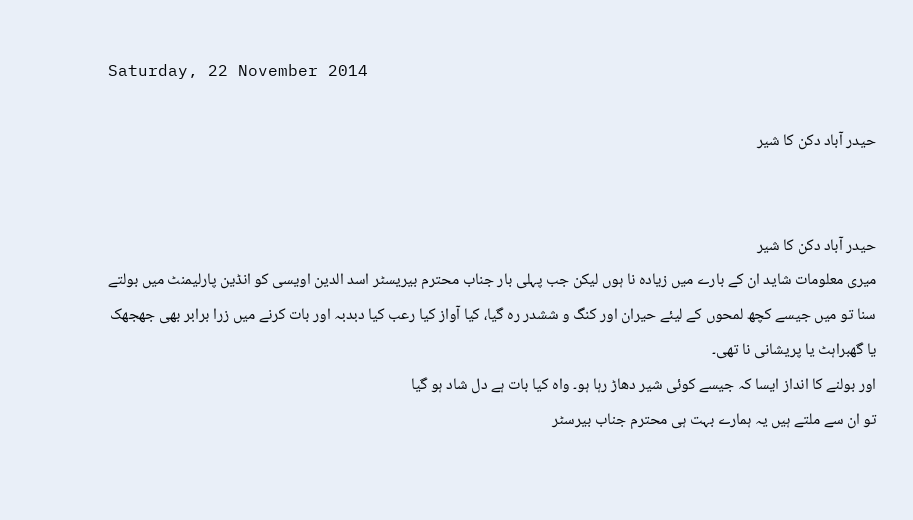Saturday, 22 November 2014

حیدر آباد دکن کا شیر


حیدر آباد دکن کا شیر
میری معلومات شاید ان کے بارے میں زیادہ نا ہوں لیکن جب پہلی بار جناب محترم بیریسٹر اسد الدین اویسی کو انڈین پارلیمنٹ میں بولتے سنا تو میں جیسے کچھ لمحوں کے لیئے حیران اور کنگ و ششدر رہ گیا، کیا آواز کیا رعب کیا دبدبہ اور بات کرنے میں زرا برابر بھی جھجھک یا گھبراہٹ یا پریشانی نا تھی۔
اور بولنے کا انداز ایسا کہ جیسے کوئی شیر دھاڑ رہا ہو۔ واہ کیا بات ہے دل شاد ہو گیا
تو ان سے ملتے ہیں یہ ہمارے بہت ہی محترم جناب بیرسٹر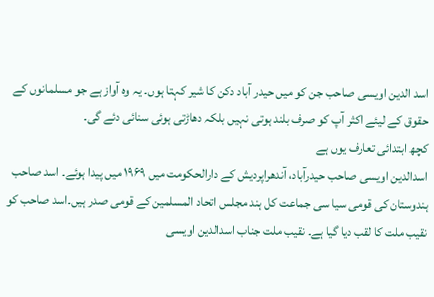اسد الدین اویسی صاحب جن کو میں حیدر آباد دکن کا شیر کہتا ہوں۔ یہ وہ آواز ہے جو مسلمانوں کے حقوق کے لیئے اکثر آپ کو صرف بلند ہوتی نہیں بلکہ دھاڑتی ہوئی سنائی دئے گی۔
کچھ ابتدائی تعارف یوں ہے
اسدالدین اویسی صاحب حیدرآباد، آندھراپردیش کے دارالحکومت میں ۱۹۶۹ میں پیدا ہوئے۔ اسد صاحب ہندوستان کی قومی سیا سی جماعت کل ہند مجلس اتحاد المسلمین کے قومی صدر ہیں۔اسد صاحب کو نقیب ملت کا لقب دیا گیا ہے۔ نقیب ملت جناب اسدالدین اویسی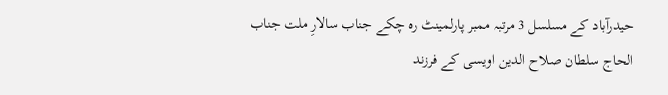حیدرآباد کے مسلسل 3 مرتبہ ممبر پارلمینٹ رہ چکے جناب سالارِ ملت جناب الحاج سلطان صلاح الدین اویسی کے فرزند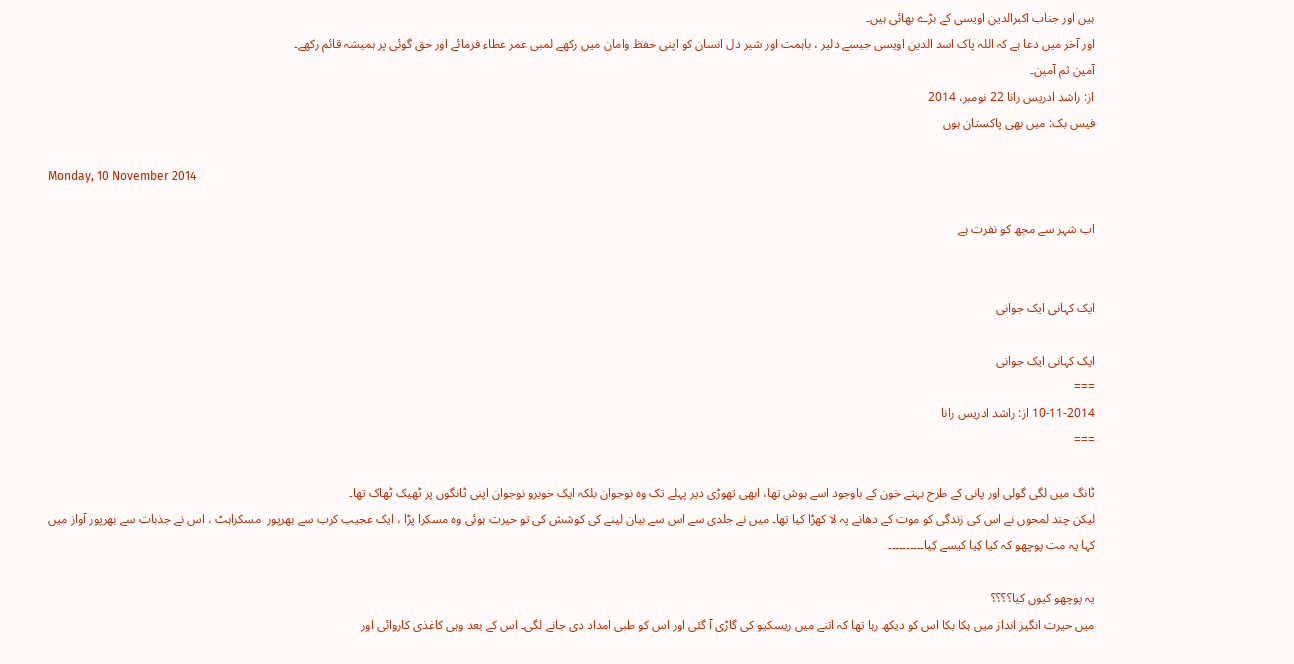ہیں اور جناب اکبرالدین اویسی کے بڑے بھائی ہیں۔
اور آخر میں دعا ہے کہ اللہ پاک اسد الدین اویسی جیسے دلیر ، باہمت اور شیر دل انسان کو اپنی حفظ وامان میں رکھے لمبی عمر عطاء فرمائے اور حق گوئی پر ہمیشہ قائم رکھے۔
آمین ثم آمین۔
از: راشد ادریس رانا 22 نومبر، 2014
فیس بک: میں بھی پاکستان ہوں

Monday, 10 November 2014

اب شہر سے مجھ کو نفرت ہے


ایک کہانی ایک جوانی

ایک کہانی ایک جوانی
===
10-11-2014 از: راشد ادریس رانا
===

ٹانگ میں لگی گولی اور پانی کے طرح بہتے خون کے باوجود اسے ہوش تھا، ابھی تھوڑی دیر پہلے تک وہ نوجوان بلکہ ایک خوبرو نوجوان اپنی ٹانگوں پر ٹھیک ٹھاک تھا۔
لیکن چند لمحوں نے اس کی زندگی کو موت کے دھانے پہ لا کھڑا کیا تھا۔ میں نے جلدی سے اس سے بیان لینے کی کوشش کی تو حیرت ہوئی وہ مسکرا پڑا ، ایک عجیب کرب سے بھرپور  مسکراہٹ ، اس نے جذبات سے بھرپور آواز میں کہا یہ مت پوچھو کہ کیا کِیا کیسے کِیا۔۔۔۔۔۔۔۔۔۔

یہ پوچھو کیوں کیا؟؟؟؟
میں حیرت انگیز انداز میں ہکا بکا اس کو دیکھ رہا تھا کہ اتنے میں ریسکیو کی گاڑی آ گئی اور اس کو طبی امداد دی جانے لگی۔ اس کے بعد وہی کاغذی کاروائی اور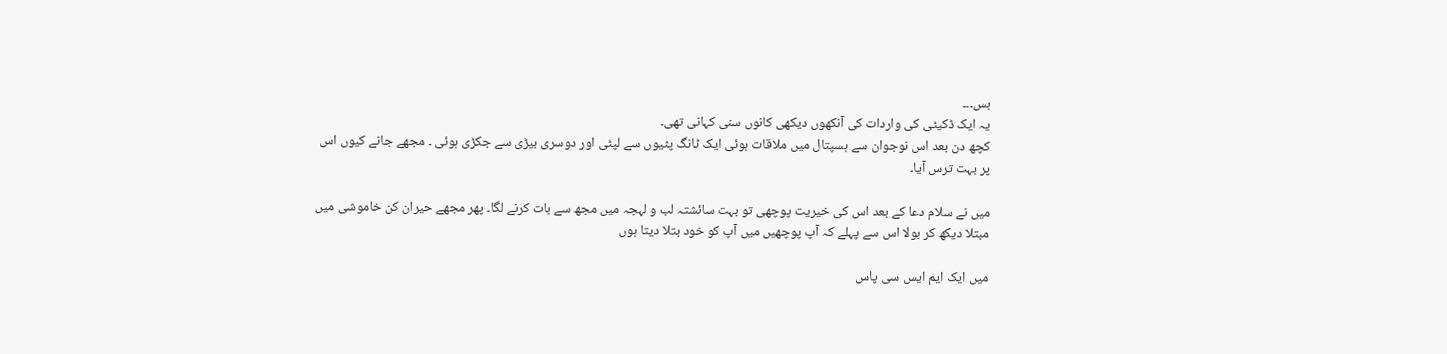بس۔۔۔
یہ ایک ڈکیٹی کی واردات کی آنکھوں دیکھی کانوں سنی کہانی تھی۔
کچھ دن بعد اس نوجوان سے ہسپتال میں ملاقات ہوئی ایک ٹانگ پٹیوں سے لپٹی اور دوسری بیڑی سے جکڑی ہوئی ۔ مجھے جانے کیوں اس پر بہت ترس آیا۔

میں نے سلام دعا کے بعد اس کی خیریت پوچھی تو بہت سائشتہ لب و لہجہ میں مجھ سے بات کرنے لگا۔ پھر مجھے حیران کن خاموشی میں مبتلا دیکھ کر بولا اس سے پہلے کہ آپ پوچھیں میں آپ کو خود بتلا دیتا ہوں

میں ایک ایم ایس سی پاس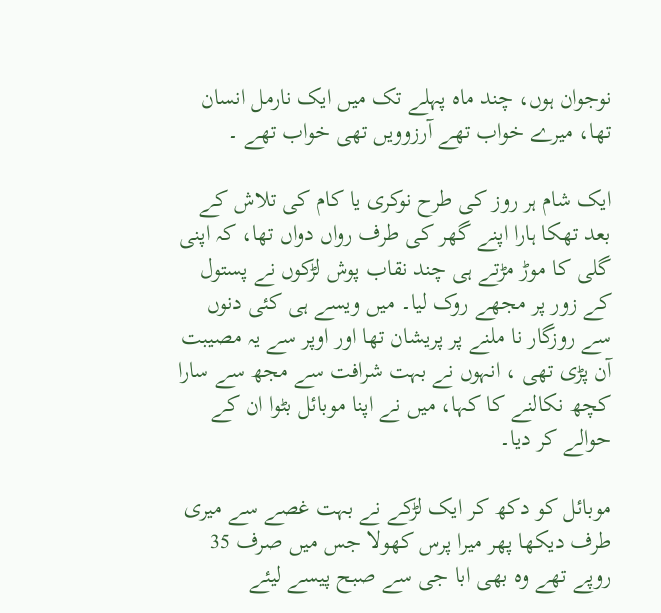نوجوان ہوں، چند ماہ پہلے تک میں ایک نارمل انسان تھا، میرے خواب تھے آرزوویں تھی خواب تھے ۔

ایک شام ہر روز کی طرح نوکری یا کام کی تلاش کے بعد تھکا ہارا اپنے گھر کی طرف رواں دواں تھا، کہ اپنی گلی کا موڑ مڑتے ہی چند نقاب پوش لڑکوں نے پستول کے زور پر مجھے روک لیا۔ میں ویسے ہی کئی دنوں سے روزگار نا ملنے پر پریشان تھا اور اوپر سے یہ مصیبت آن پڑی تھی ، انہوں نے بہت شرافت سے مجھ سے سارا کچھ نکالنے کا کہا، میں نے اپنا موبائل بٹوا ان کے حوالے کر دیا۔

موبائل کو دکھ کر ایک لڑکے نے بہت غصے سے میری طرف دیکھا پھر میرا پرس کھولا جس میں صرف 35 روپے تھے وہ بھی ابا جی سے صبح پیسے لیئے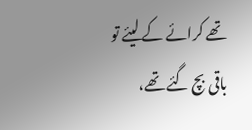تھے کرائے کے لیئے تو باقی بچ گئے تھے،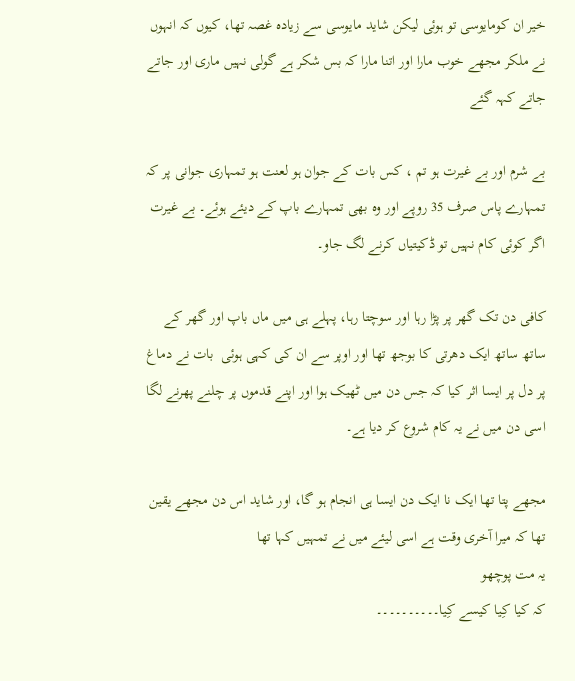خیر ان کومایوسی تو ہوئی لیکن شاید مایوسی سے زیادہ غصہ تھا، کیوں کہ انہوں نے ملکر مجھے خوب مارا اور اتنا مارا کہ بس شکر ہے گولی نہیں ماری اور جاتے جاتے کہہ گئے

بے شرم اور بے غیرت ہو تم ، کس بات کے جوان ہو لعنت ہو تمہاری جوانی پر کہ تمہارے پاس صرف 35 روپے اور وہ بھی تمہارے باپ کے دیئے ہوئے۔ بے غیرت اگر کوئی کام نہیں تو ڈکیتیاں کرنے لگ جاو۔

کافی دن تک گھر پر پڑا رہا اور سوچتا رہا، پہلے ہی میں ماں باپ اور گھر کے ساتھ ساتھ ایک دھرتی کا بوجھ تھا اور اوپر سے ان کی کہی ہوئی  بات نے دماغ پر دل پر ایسا اثر کیا کہ جس دن میں ٹھیک ہوا اور اپنے قدموں پر چلنے پھرنے لگا
اسی دن میں نے یہ کام شروع کر دیا ہے۔

مجھے پتا تھا ایک نا ایک دن ایسا ہی انجام ہو گا، اور شاید اس دن مجھے یقین تھا کہ میرا آخری وقت ہے اسی لیئے میں نے تمہیں کہا تھا
یہ مت پوچھو
کہ کیا کِیا کیسے کِیا۔۔۔۔۔۔۔۔۔۔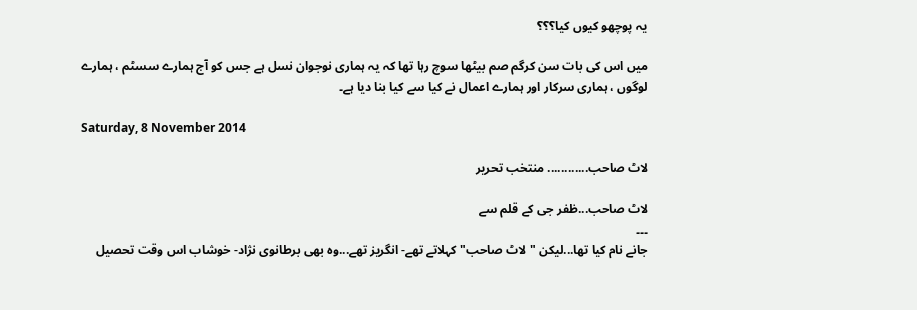یہ پوچھو کیوں کیا؟؟؟

میں اس کی بات سن کرگم صم بیٹھا سوچ رہا تھا کہ یہ ہماری نوجوان نسل ہے جس کو آج ہمارے سسٹم ، ہمارے لوگوں ، ہماری سرکار اور ہمارے اعمال نے کیا سے کیا بنا دیا ہے۔

Saturday, 8 November 2014

لاٹ صاحب............ منتخب تحریر

لاٹ صاحب...ظفر جی کے قلم سے
۔۔۔
جانے نام کیا تھا...لیکن "لاٹ صاحب" کہلاتے تھے- انگریز تھے...وہ بھی برطانوی نژاد- خوشاب اس وقت تحصیل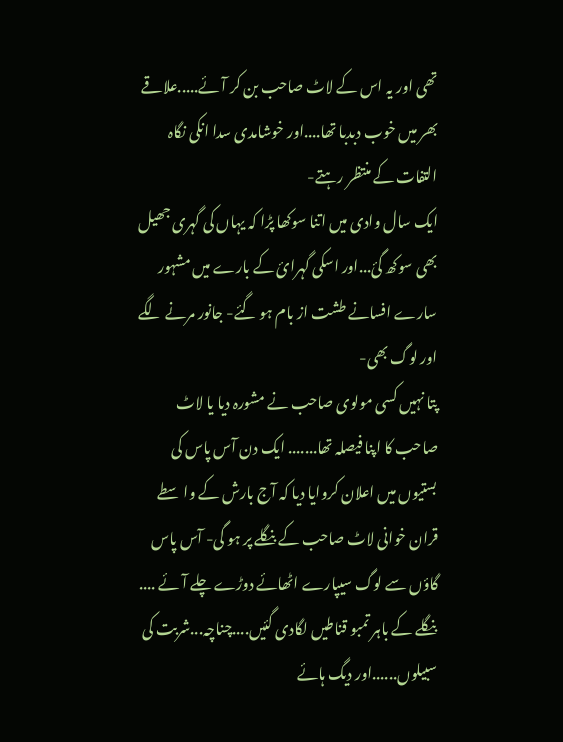تھی اور یہ اس کے لاٹ صاحب بن کر آئے.....علاقے بھر میں خوب دبدبا تھا....اور خوشامدی سدا انکی نگاہ التفات کے منتظر رہتے-
ایک سال وادی میں اتنا سوکھا پڑا کہ یہاں کی گہری جھیل بھی سوکھ گئ...اور اسکی گہرائ کے بارے میں مشہور سارے افسانے طشت از بام ہو گئے- جانور مرنے لگے اور لوگ بھی-
پتا نہیں کسی مولوی صاحب نے مشورہ دیا یا لاٹ صاحب کا اپنا فیصلہ تھا....... ایک دن آس پاس کی بستیوں میں اعلان کروایا دیا کہ آج بارش کے واسطے قران خوانی لاٹ صاحب کے بنگلے پر ہو گی- آس پاس گاؤں سے لوگ سیپارے اٹھائے دوڑے چلے آئے .... بنگلے کے باہر تمبو قناطیں لگادی گئیں....چناچہ...شربت کی سبیلوں......اور دیگ ہائے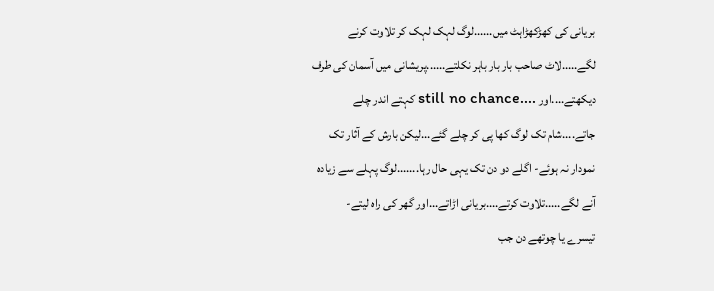بریانی کی کھڑکھڑاہٹ میں......لوگ لہک لہک کر تلاوت کرنے لگے.....لاٹ صاحب بار بار باہر نکلتے......پریشانی میں آسمان کی طرف دیکھتے....اور ....still no chance کہتے اندر چلے جاتے....شام تک لوگ کھا پی کر چلے گئے...لیکن بارش کے آثار تک نمودار نہ ہوئے- اگلے دو دن تک یہی حال رہا.......لوگ پہلے سے زیادہ آنے لگے.....تلاوت کرتے....بریانی اڑاتے...اور گھر کی راہ لیتے-
تیسرے یا چوتھے دن جب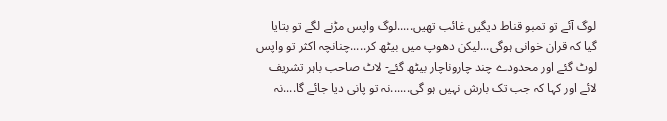لوگ آئے تو تمبو قناط دیگیں غائب تھیں.....لوگ واپس مڑنے لگے تو بتایا گیا کہ قران خوانی ہوگی...لیکن دھوپ میں بیٹھ کر.....چنانچہ اکثر تو واپس لوٹ گئے اور محدودے چند چاروناچار بیٹھ گئے- لاٹ صاحب باہر تشریف لائے اور کہا کہ جب تک بارش نہیں ہو گی......نہ تو پانی دیا جائے گا....نہ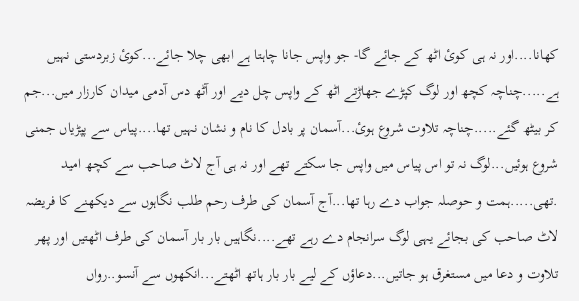کھانا....اور نہ ہی کوئ اٹھ کے جائے گا- جو واپس جانا چاہتا ہے ابھی چلا جائے...کوئ زبردستی نہیں ہے.....چناچہ کچھ اور لوگ کپڑے جھاڑتے اٹھ کے واپس چل دیے اور آٹھ دس آدمی میدان کارزار میں...جم کر بیٹھ گئے.....چناچہ تلاوت شروع ہوئ...آسمان پر بادل کا نام و نشان نہیں تھا....پیاس سے پپڑیاں جمنی شروع ہوئیں...لوگ نہ تو اس پیاس میں واپس جا سکتے تھے اور نہ ہی آج لاٹ صاحب سے کچھ امید .تھی.....ہمت و حوصلہ جواب دے رہا تھا...آج آسمان کی طرف رحم طلب نگاہوں سے دیکھنے کا فریضہ لاٹ صاحب کی بجائے یہی لوگ سرانجام دے رہے تھے....نگاہیں بار بار آسمان کی طرف اٹھتیں اور پھر تلاوت و دعا میں مستغرق ہو جاتیں...دعاؤں کے لیے بار بار ہاتھ اٹھتے...انکھوں سے آنسو..رواں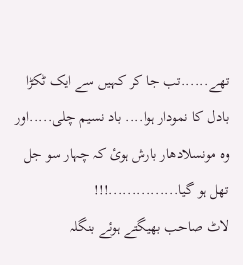تھے......تب جا کر کہیں سے ایک ٹکڑا بادل کا نمودار ہوا.... باد نسیم چلی.....اور وہ مونسلادھار بارش ہوئ کہ چہار سو جل تھل ہو گیا...............!!!
لاٹ صاحب بھیگتے ہوئے بنگلہ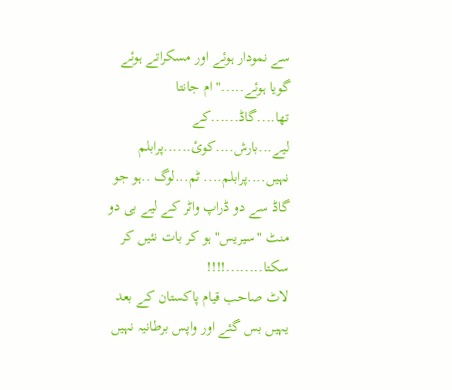سے نمودار ہوئے اور مسکراتے ہوئے گویا ہوئے....." ام جانتا تھا....گاڈ......کے لیے...بارش....کوئ......پرابلم نہیں....پرابلم.... ٹم...لوگ ..ہو جو گاڈ سے دو ڈراپ واٹر کے لیے بی دو منٹ "سیریس" ہو کر بات نئیں کر سکتا........!!!!
لاٹ صاحب قیام پاکستان کے بعد یہیں بس گئے اور واپس برطانیہ نہیں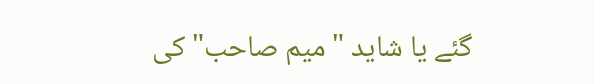گئے یا شاید "میم صاحب" کی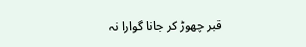قبر چھوڑ کر جانا گوارا نہ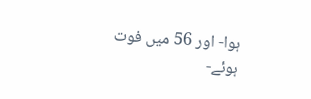ہوا- اور 56 میں فوت ہوئے-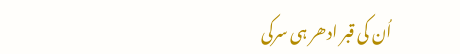اُن کی قبر ادھر ہی سرکی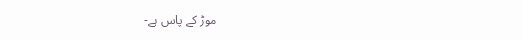موڑ کے پاس ہے-